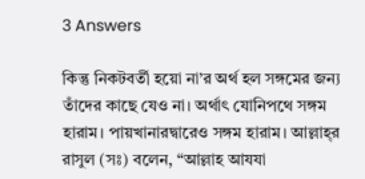3 Answers

কিন্তু নিকটবর্তী হয়ো না’র অর্থ হল সঙ্গমের জন্য তাঁদের কাছে যেও না। অর্থাৎ যোনিপথে সঙ্গম হারাম। পায়খানারদ্বারেও সঙ্গম হারাম। আল্লাহ্‌র রাসুল (সঃ) বলেন, “আল্লাহ আযযা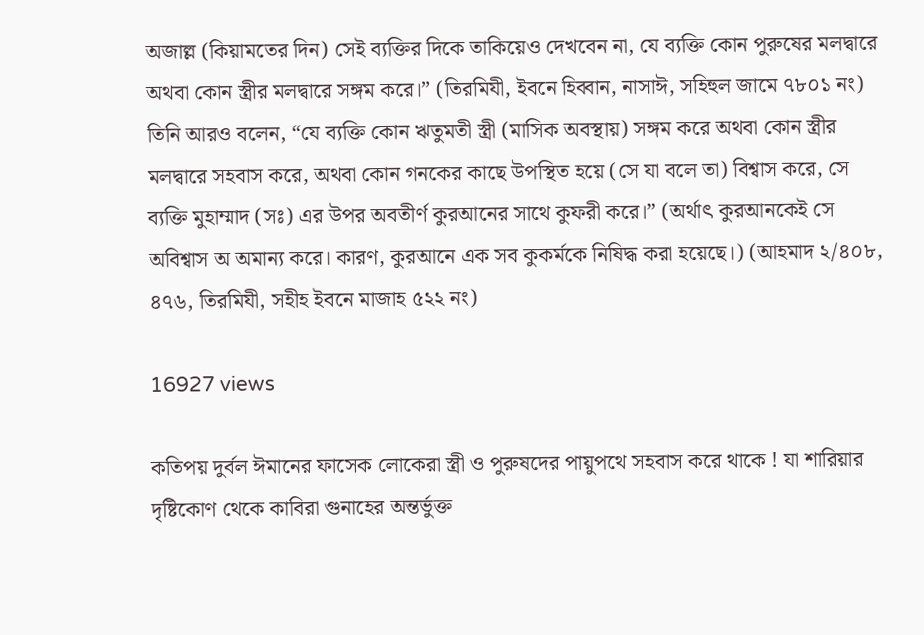অজাল্ল (কিয়ামতের দিন) সেই ব্যক্তির দিকে তাকিয়েও দেখবেন না, যে ব্যক্তি কোন পুরুষের মলদ্বারে অথবা কোন স্ত্রীর মলদ্বারে সঙ্গম করে।” (তিরমিযী, ইবনে হিব্বান, নাসাঈ, সহিহুল জামে ৭৮০১ নং) তিনি আরও বলেন, “যে ব্যক্তি কোন ঋতুমতী স্ত্রী (মাসিক অবস্থায়) সঙ্গম করে অথবা কোন স্ত্রীর মলদ্বারে সহবাস করে, অথবা কোন গনকের কাছে উপস্থিত হয়ে (সে যা বলে তা) বিশ্বাস করে, সে ব্যক্তি মুহাম্মাদ (সঃ) এর উপর অবতীর্ণ কুরআনের সাথে কুফরী করে।” (অর্থাৎ কুরআনকেই সে অবিশ্বাস অ অমান্য করে। কারণ, কুরআনে এক সব কুকর্মকে নিষিদ্ধ করা হয়েছে।) (আহমাদ ২/৪০৮, ৪৭৬, তিরমিযী, সহীহ ইবনে মাজাহ ৫২২ নং)

16927 views

কতিপয় দুর্বল ঈমানের ফাসেক লোকেরা স্ত্রী ও পুরুষদের পায়ুপথে সহবাস করে থাকে ! যা শারিয়ার দৃষ্টিকোণ থেকে কাবিরা গুনাহের অন্তর্ভুক্ত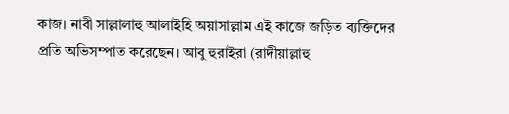কাজ। নাবী সাল্লালাহু আলাইহি অয়াসাল্লাম এই কাজে জড়িত ব্যক্তিদের প্রতি অভিসম্পাত করেছেন। আবু হুরাইরা (রাদীয়াল্লাহু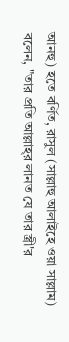আনহু) হতে বর্ণিত, রাসুল (সাল্লাহু আলাইহে ওয়া সাল্লাম) বলেন, "তার প্রতি আল্লাহ্‌র লানত যে তার স্ত্রী'র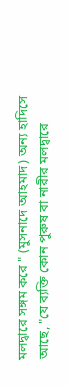মলদ্বারে সঙ্গম করে " (মুসনাদে আহমাদ) অন্য হাদিসে আছে, "যে ব্যক্তি কোন পুরুষ বা নারীর মলদ্বারে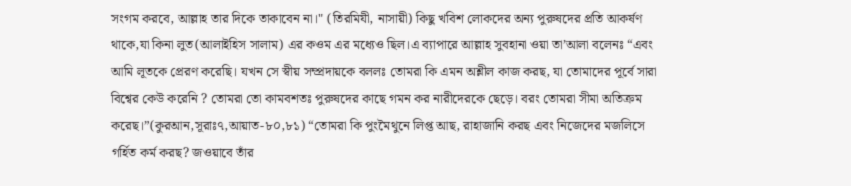সংগম করবে, আল্লাহ তার দিকে তাকাবেন না।" (তিরমিযী, নাসায়ী) কিছু খবিশ লোকদের অন্য পুরুষদের প্রতি আকর্ষণ থাকে,যা কিনা লুত(আলাইহিস সালাম) এর কওম এর মধ্যেও ছিল।এ ব্যাপারে আল্লাহ সুবহানা ওয়া তা’আলা বলেনঃ “এবং আমি লূতকে প্রেরণ করেছি। যখন সে স্বীয় সম্প্রদায়কে বললঃ তোমরা কি এমন অশ্লীল কাজ করছ, যা তোমাদের পূর্বে সারা বিশ্বের কেউ করেনি ? তোমরা তো কামবশতঃ পুরুষদের কাছে গমন কর নারীদেরকে ছেড়ে। বরং তোমরা সীমা অতিক্রম করেছ।”(কুরআন,সূরাঃ৭,আয়াত-৮০,৮১) “তোমরা কি পুংমৈথুনে লিপ্ত আছ, রাহাজানি করছ এবং নিজেদের মজলিসে গর্হিত কর্ম করছ? জওয়াবে তাঁর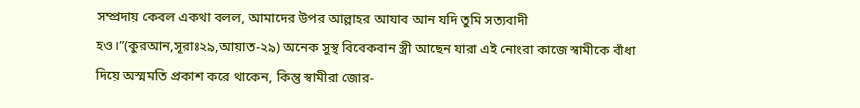সম্প্রদায় কেবল একথা বলল, আমাদের উপর আল্লাহর আযাব আন যদি তুমি সত্যবাদী হও।”(কুরআন,সূরাঃ২৯,আয়াত-২৯) অনেক সুস্থ বিবেকবান স্ত্রী আছেন যারা এই নোংরা কাজে স্বামীকে বাঁধা দিয়ে অস্মমতি প্রকাশ করে থাকেন, কিন্তু স্বামীরা জোর-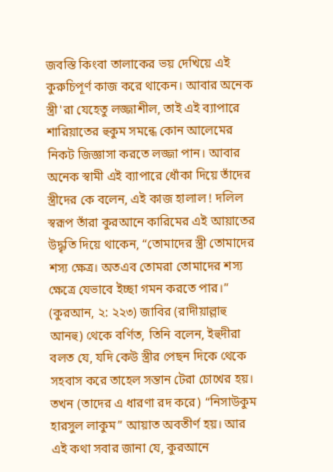জবস্তি কিংবা তালাকের ভয় দেখিয়ে এই কুরুচিপূর্ণ কাজ করে থাকেন। আবার অনেক স্ত্রী'রা যেহেতু লজ্জাশীল, তাই এই ব্যাপারে শারিয়াতের হুকুম সমন্ধে কোন আলেমের নিকট জিজ্ঞাসা করতে লজ্জা পান। আবার অনেক স্বামী এই ব্যাপারে ধোঁকা দিয়ে তাঁদের স্ত্রীদের কে বলেন, এই কাজ হালাল ! দলিল স্বরূপ তাঁরা কুরআনে কারিমের এই আয়াতের উদ্ধৃতি দিয়ে থাকেন, “তোমাদের স্ত্রী তোমাদের শস্য ক্ষেত্র। অতএব তোমরা তোমাদের শস্য ক্ষেত্রে যেভাবে ইচ্ছা গমন করতে পার।” (কুরআন, ২: ২২৩) জাবির (রাদীয়াল্লাহু আনহু) থেকে বর্ণিত, তিনি বলেন, ইহুদীরা বলত যে, যদি কেউ স্ত্রীর পেছন দিকে থেকে সহবাস করে তাহেল সন্তান টেরা চোখের হয়। তখন (তাদের এ ধারণা রদ করে) “নিসাউকুম হারসুল লাকুম” আয়াত অবতীর্ণ হয়। আর এই কথা সবার জানা যে, কুরআনে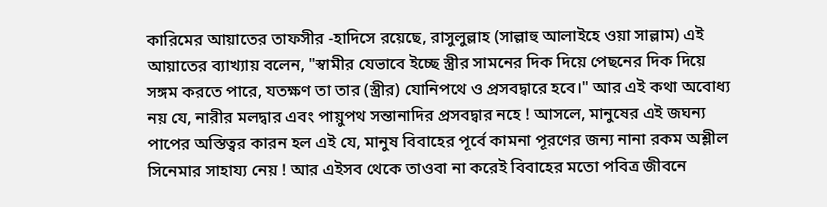কারিমের আয়াতের তাফসীর -হাদিসে রয়েছে, রাসুলুল্লাহ (সাল্লাহু আলাইহে ওয়া সাল্লাম) এই আয়াতের ব্যাখ্যায় বলেন, "স্বামীর যেভাবে ইচ্ছে স্ত্রীর সামনের দিক দিয়ে পেছনের দিক দিয়ে সঙ্গম করতে পারে, যতক্ষণ তা তার (স্ত্রীর) যোনিপথে ও প্রসবদ্বারে হবে।" আর এই কথা অবোধ্য নয় যে, নারীর মলদ্বার এবং পায়ুপথ সন্তানাদির প্রসবদ্বার নহে ! আসলে, মানুষের এই জঘন্য পাপের অস্তিত্বর কারন হল এই যে, মানুষ বিবাহের পূর্বে কামনা পূরণের জন্য নানা রকম অশ্লীল সিনেমার সাহায্য নেয় ! আর এইসব থেকে তাওবা না করেই বিবাহের মতো পবিত্র জীবনে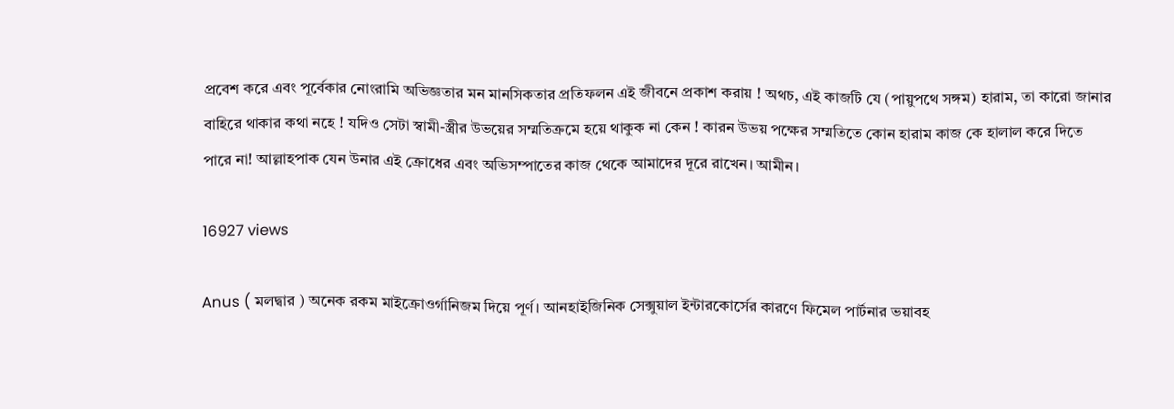প্রবেশ করে এবং পূর্বেকার নোংরামি অভিজ্ঞতার মন মানসিকতার প্রতিফলন এই জীবনে প্রকাশ করায় ! অথচ, এই কাজটি যে (পায়ুপথে সঙ্গম) হারাম, তা কারো জানার বাহিরে থাকার কথা নহে ! যদিও সেটা স্বামী-স্ত্রীর উভয়ের সম্মতিক্রমে হয়ে থাকুক না কেন ! কারন উভয় পক্ষের সম্মতিতে কোন হারাম কাজ কে হালাল করে দিতে পারে না! আল্লাহপাক যেন উনার এই ক্রোধের এবং অভিসম্পাতের কাজ থেকে আমাদের দূরে রাখেন। আমীন।

16927 views

Anus ( মলদ্বার ) অনেক রকম মাইক্রোওর্গানিজম দিয়ে পূর্ণ। আনহাইজিনিক সেক্সুয়াল ইন্টারকোর্সের কারণে ফিমেল পার্টনার ভয়াবহ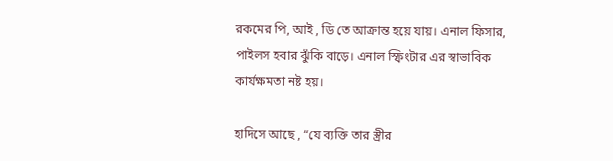রকমের পি, আই , ডি তে আক্রান্ত হয়ে যায়। এনাল ফিসার, পাইলস হবার ঝুঁকি বাড়ে। এনাল স্ফিংটার এর স্বাভাবিক কার্যক্ষমতা নষ্ট হয়।

হাদিসে আছে , “যে ব্যক্তি তার স্ত্রীর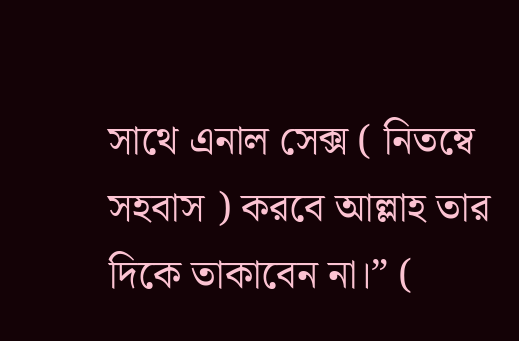সাথে এনাল সেক্স ( নিতম্বে সহবাস ) করবে আল্লাহ তার দিকে তাকাবেন না।” (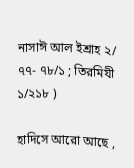নাসাঈ আল ইশ্রাহ ২/ ৭৭- ৭৮/১ ; তিরমিযী ১/২১৮ )

হাদিসে আরো আছে ,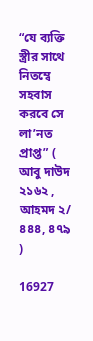“যে ব্যক্তি স্ত্রীর সাথে নিতম্বে সহবাস করবে সে লা’নত প্রাপ্ত” ( আবু দাউদ ২১৬২ , আহমদ ২/ ৪৪৪, ৪৭৯ )

16927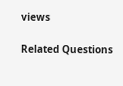views

Related Questions